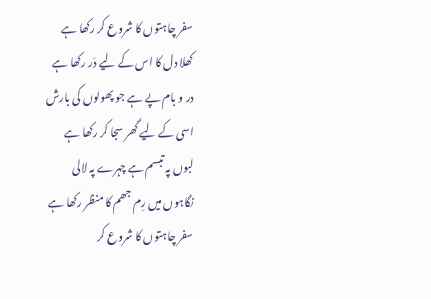سفر چاہتوں کا شروع کر رکھا ہے
کھلا دل کا اس کے لیے دَر رکھا ہے
در و بام پے ہے جو پھولوں کی بارش
اسی کے لیے گھر سجا کر رکھا ہے
لبوں پہ تبسم ہے چہرے پہ لالی
نگاہوں میں رِم جھم کا منظر رکھا ہے
سفر چاہتوں کا شروع کر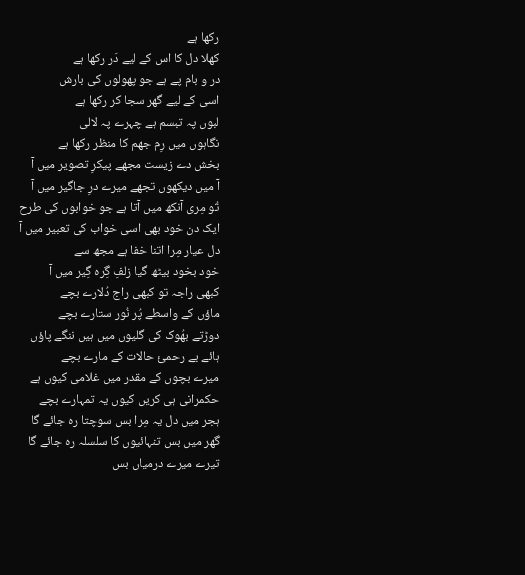رکھا ہے
کھلا دل کا اس کے لیے دَر رکھا ہے
در و بام پے ہے جو پھولوں کی بارش
اسی کے لیے گھر سجا کر رکھا ہے
لبوں پہ تبسم ہے چہرے پہ لالی
نگاہوں میں رِم جھم کا منظر رکھا ہے
بخش دے زیست مجھے پیکرِ تصویر میں آ
آ میں دیکھوں تجھے میرے درِ جاگیر میں آ
تُو مِری آنکھ میں آتا ہے جو خوابوں کی طرح
ایک دن خود بھی اسی خواب کی تعبیر میں آ
دل عیار مِرا اتنا خفا ہے مجھ سے
خود بخود بیٹھ گیا زلفِ گِرہ گِیر میں آ
کبھی راجہ تو کبھی راج دُلارے بچے
ماؤں کے واسطے پُر نُور ستارے بچے
دوڑتے بھُوک کی گلیوں میں ہیں ننگے پاؤں
ہائے بے رحمئ حالات کے مارے بچے
میرے بچوں کے مقدر میں غلامی کیوں ہے
حکمرانی ہی کریں کیوں یہ تمہارے بچے
ہجر میں دل یہ مِرا بس سوچتا رہ جائے گا
گھر میں بس تنہائیوں کا سلسلہ رہ جائے گا
تیرے میرے درمیاں بس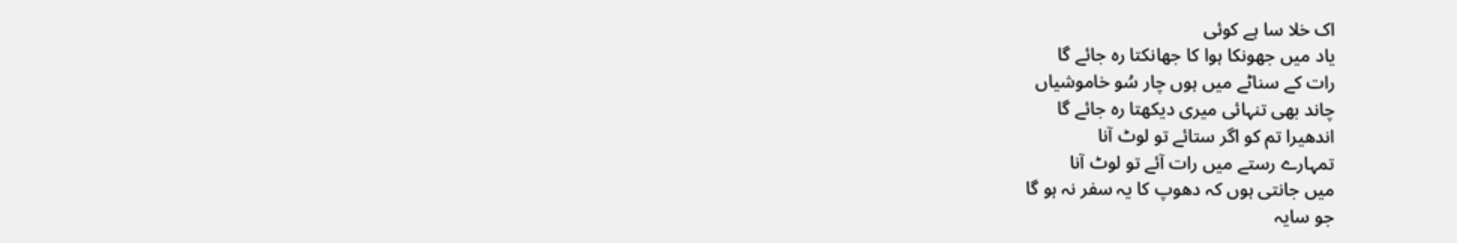اک خلا سا ہے کوئی
یاد میں جھونکا ہوا کا جھانکتا رہ جائے گا
رات کے سناٹے میں ہوں چار سُو خاموشیاں
چاند بھی تنہائی میری دیکھتا رہ جائے گا
اندھیرا تم کو اگر ستائے تو لوٹ آنا
تمہارے رستے میں رات آئے تو لوٹ آنا
میں جانتی ہوں کہ دھوپ کا یہ سفر نہ ہو گا
جو سایہ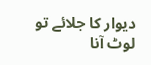دیوار کا جلائے تو لوٹ آنا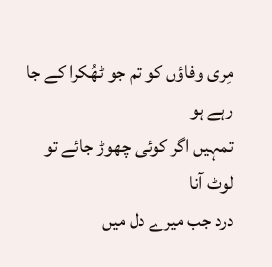مِری وفاؤں کو تم جو ٹھُکرا کے جا رہے ہو
تمہیں اگر کوئی چھوڑ جائے تو لوٹ آنا
درد جب میرے دل میں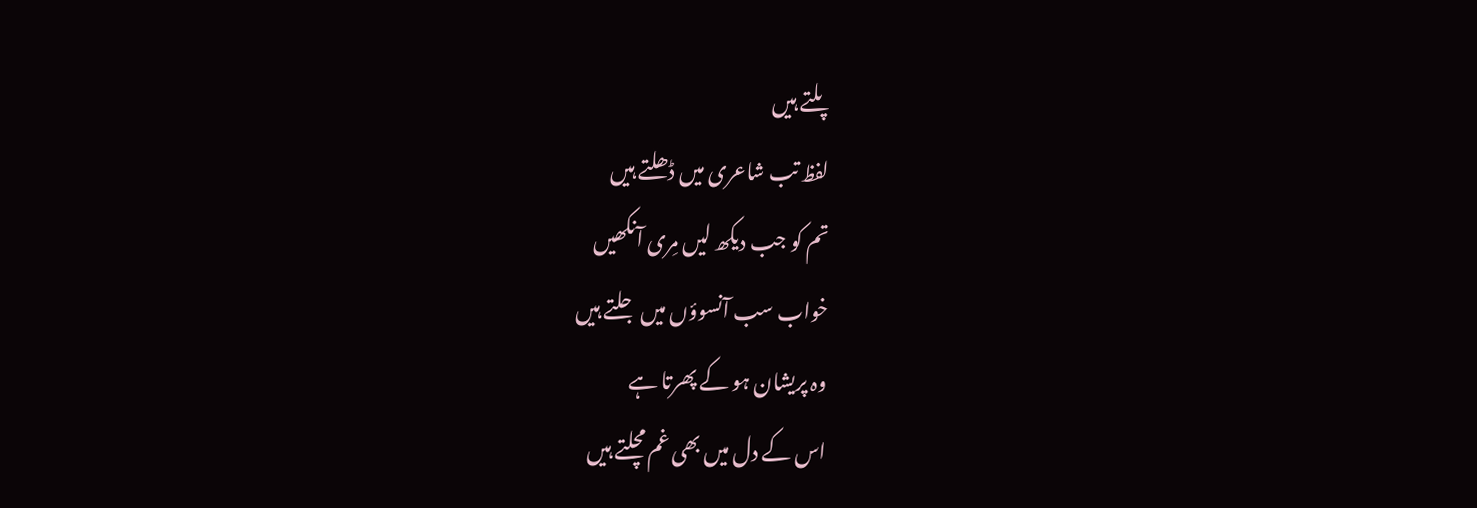پلتے ہیں
لفظ تب شاعری میں ڈھلتے ہیں
تم کو جب دیکھ لیں مِری آنکھیں
خواب سب آنسوؤں میں جلتے ہیں
وہ پریشان ہو کے پھرتا ہے
اس کے دل میں بھی غم مچلتے ہیں